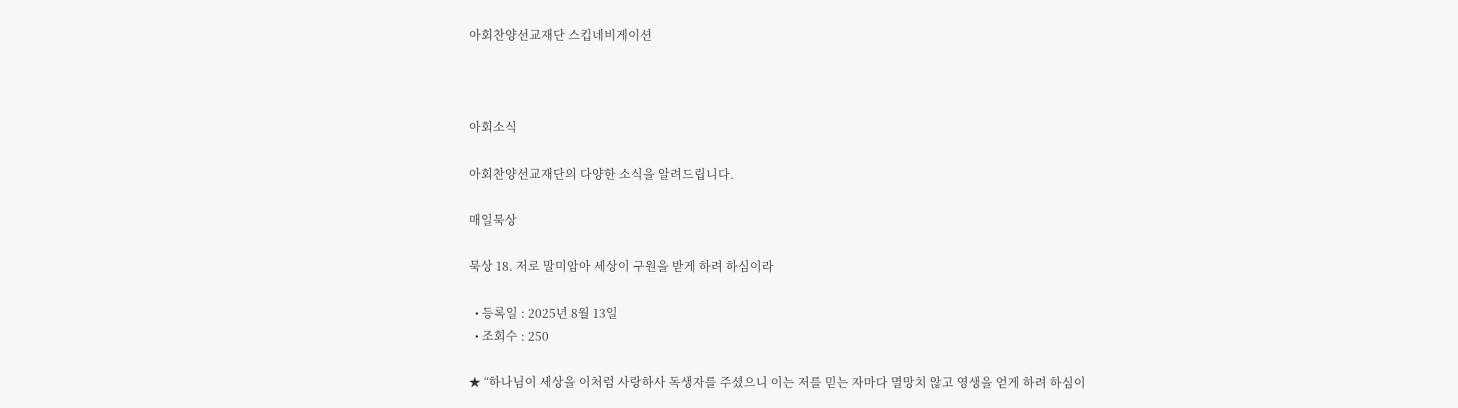아회찬양선교재단 스킵네비게이션



아회소식

아회찬양선교재단의 다양한 소식을 알려드립니다.

매일묵상

묵상 18. 저로 말미암아 세상이 구원을 받게 하려 하심이라

  • 등록일 : 2025년 8월 13일
  • 조회수 : 250

★ “하나님이 세상을 이처럼 사랑하사 독생자를 주셨으니 이는 저를 믿는 자마다 멸망치 않고 영생을 얻게 하려 하심이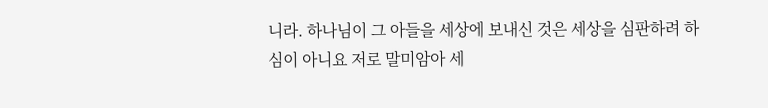니라. 하나님이 그 아들을 세상에 보내신 것은 세상을 심판하려 하심이 아니요 저로 말미암아 세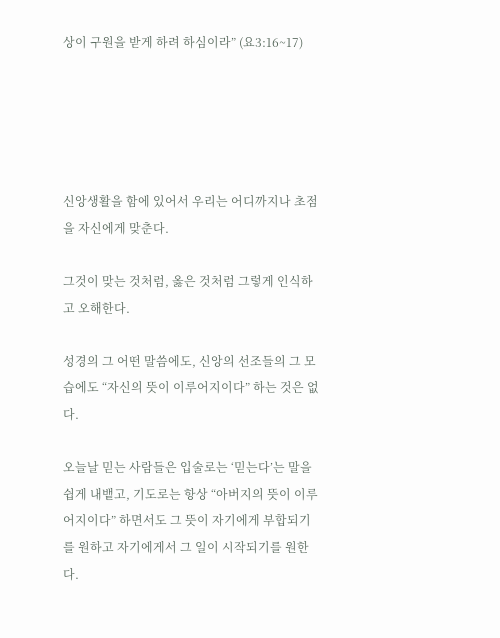상이 구원을 받게 하려 하심이라” (요3:16~17)





신앙생활을 함에 있어서 우리는 어디까지나 초점을 자신에게 맞춘다.

그것이 맞는 것처럼, 옳은 것처럼 그렇게 인식하고 오해한다.

성경의 그 어떤 말씀에도, 신앙의 선조들의 그 모습에도 “자신의 뜻이 이루어지이다” 하는 것은 없다.

오늘날 믿는 사람들은 입술로는 ‘믿는다’는 말을 쉽게 내뱉고, 기도로는 항상 “아버지의 뜻이 이루어지이다” 하면서도 그 뜻이 자기에게 부합되기를 원하고 자기에게서 그 일이 시작되기를 원한다.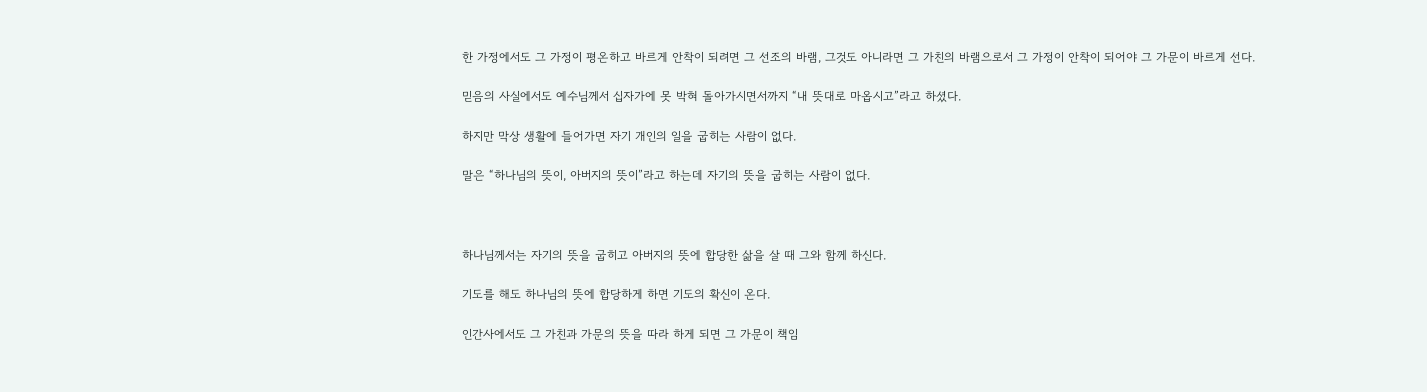한 가정에서도 그 가정이 평온하고 바르게 안착이 되려면 그 선조의 바램, 그것도 아니라면 그 가친의 바램으로서 그 가정이 안착이 되어야 그 가문이 바르게 선다.

믿음의 사실에서도 예수님께서 십자가에 못 박혀 돌아가시면서까지 “내 뜻대로 마옵시고”라고 하셨다.

하지만 막상 생활에 들어가면 자기 개인의 일을 굽히는 사람이 없다.

말은 “하나님의 뜻이, 아버지의 뜻이”라고 하는데 자기의 뜻을 굽히는 사람이 없다.



하나님께서는 자기의 뜻을 굽히고 아버지의 뜻에 합당한 삶을 살 때 그와 함께 하신다.

기도를 해도 하나님의 뜻에 합당하게 하면 기도의 확신이 온다.

인간사에서도 그 가친과 가문의 뜻을 따라 하게 되면 그 가문이 책임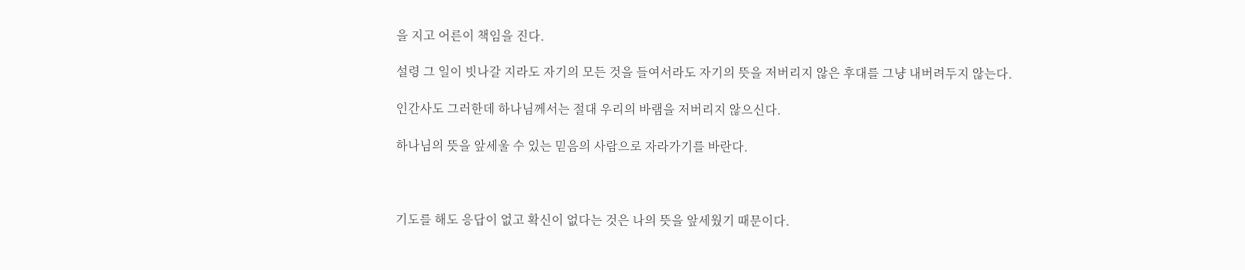을 지고 어른이 책임을 진다.

설령 그 일이 빗나갈 지라도 자기의 모든 것을 들여서라도 자기의 뜻을 저버리지 않은 후대를 그냥 내버려두지 않는다.

인간사도 그러한데 하나님께서는 절대 우리의 바램을 저버리지 않으신다.

하나님의 뜻을 앞세울 수 있는 믿음의 사람으로 자라가기를 바란다.



기도를 해도 응답이 없고 확신이 없다는 것은 나의 뜻을 앞세웠기 때문이다.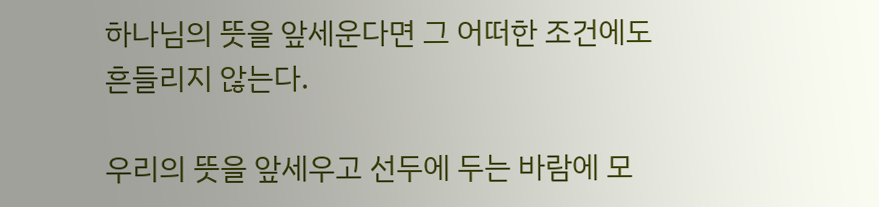하나님의 뜻을 앞세운다면 그 어떠한 조건에도 흔들리지 않는다.

우리의 뜻을 앞세우고 선두에 두는 바람에 모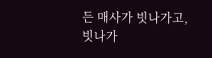든 매사가 빗나가고, 빗나가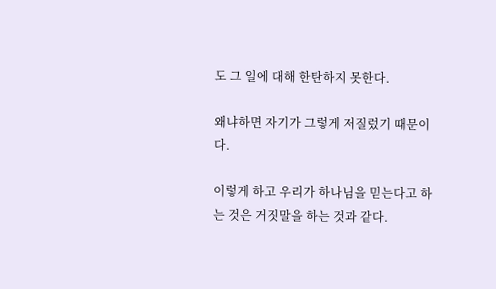도 그 일에 대해 한탄하지 못한다.

왜냐하면 자기가 그렇게 저질렀기 때문이다.

이렇게 하고 우리가 하나님을 믿는다고 하는 것은 거짓말을 하는 것과 같다.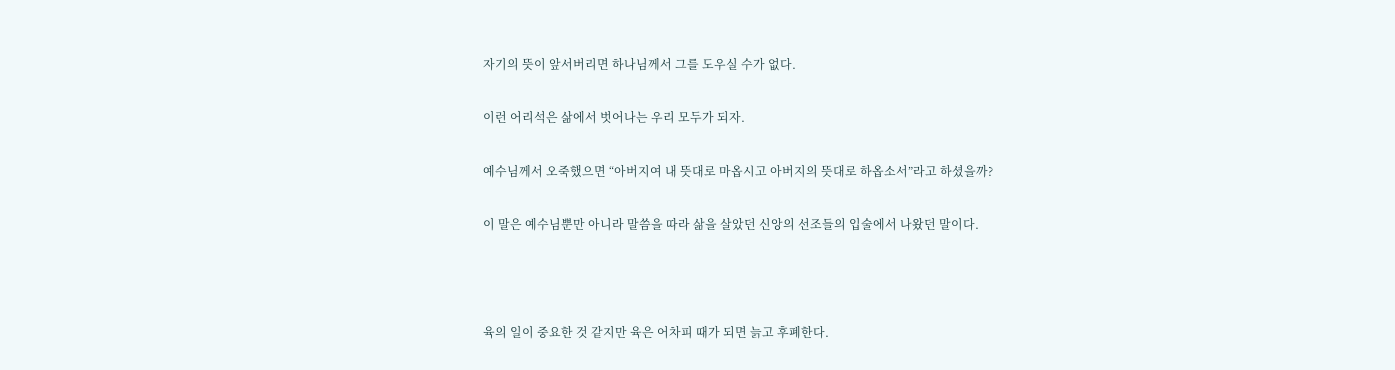자기의 뜻이 앞서버리면 하나님께서 그를 도우실 수가 없다.

이런 어리석은 삶에서 벗어나는 우리 모두가 되자.

예수님께서 오죽했으면 “아버지여 내 뜻대로 마옵시고 아버지의 뜻대로 하옵소서”라고 하셨을까?

이 말은 예수님뿐만 아니라 말씀을 따라 삶을 살았던 신앙의 선조들의 입술에서 나왔던 말이다.



육의 일이 중요한 것 같지만 육은 어차피 때가 되면 늙고 후폐한다.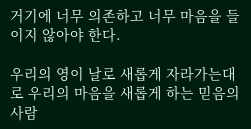거기에 너무 의존하고 너무 마음을 들이지 않아야 한다.

우리의 영이 날로 새롭게 자라가는대로 우리의 마음을 새롭게 하는 믿음의 사람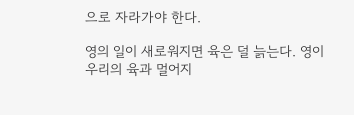으로 자라가야 한다.

영의 일이 새로워지면 육은 덜 늙는다. 영이 우리의 육과 멀어지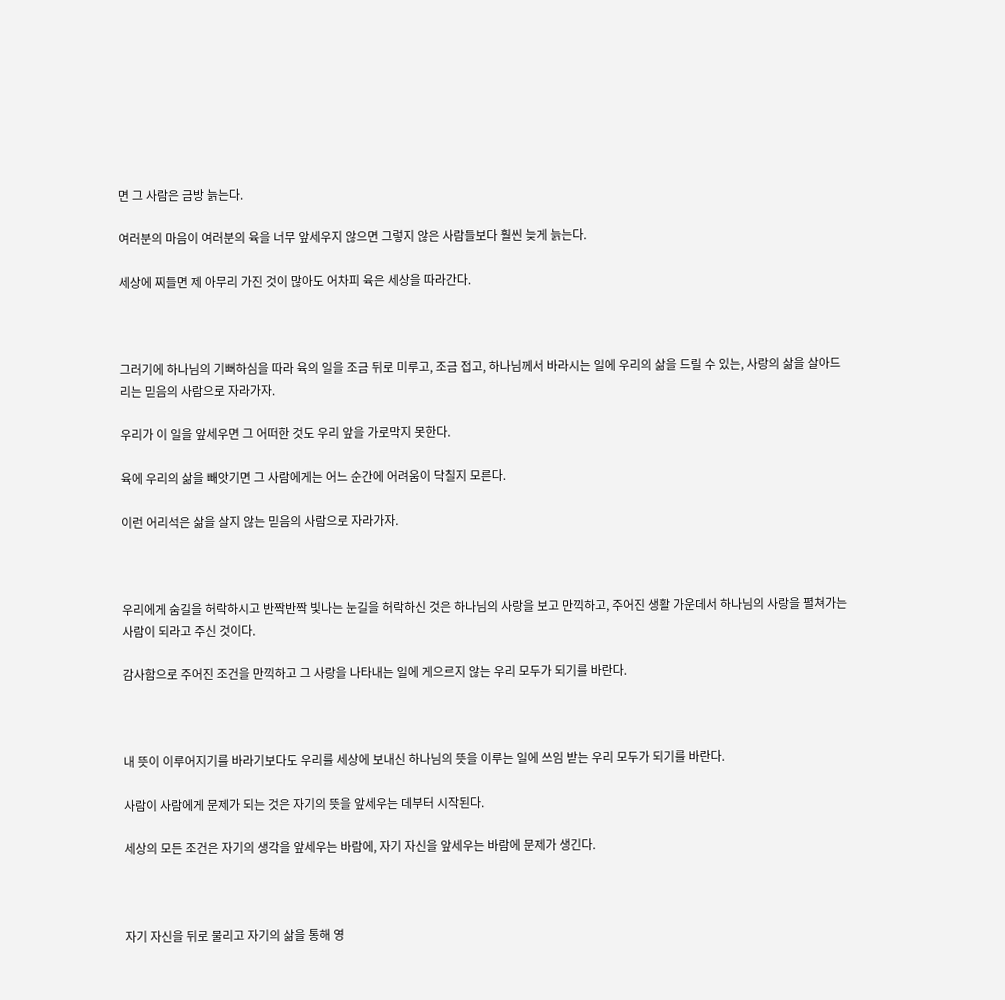면 그 사람은 금방 늙는다.

여러분의 마음이 여러분의 육을 너무 앞세우지 않으면 그렇지 않은 사람들보다 훨씬 늦게 늙는다.

세상에 찌들면 제 아무리 가진 것이 많아도 어차피 육은 세상을 따라간다.



그러기에 하나님의 기뻐하심을 따라 육의 일을 조금 뒤로 미루고, 조금 접고, 하나님께서 바라시는 일에 우리의 삶을 드릴 수 있는, 사랑의 삶을 살아드리는 믿음의 사람으로 자라가자.

우리가 이 일을 앞세우면 그 어떠한 것도 우리 앞을 가로막지 못한다.

육에 우리의 삶을 빼앗기면 그 사람에게는 어느 순간에 어려움이 닥칠지 모른다.

이런 어리석은 삶을 살지 않는 믿음의 사람으로 자라가자.



우리에게 숨길을 허락하시고 반짝반짝 빛나는 눈길을 허락하신 것은 하나님의 사랑을 보고 만끽하고, 주어진 생활 가운데서 하나님의 사랑을 펼쳐가는 사람이 되라고 주신 것이다.

감사함으로 주어진 조건을 만끽하고 그 사랑을 나타내는 일에 게으르지 않는 우리 모두가 되기를 바란다.



내 뜻이 이루어지기를 바라기보다도 우리를 세상에 보내신 하나님의 뜻을 이루는 일에 쓰임 받는 우리 모두가 되기를 바란다.

사람이 사람에게 문제가 되는 것은 자기의 뜻을 앞세우는 데부터 시작된다.

세상의 모든 조건은 자기의 생각을 앞세우는 바람에, 자기 자신을 앞세우는 바람에 문제가 생긴다.



자기 자신을 뒤로 물리고 자기의 삶을 통해 영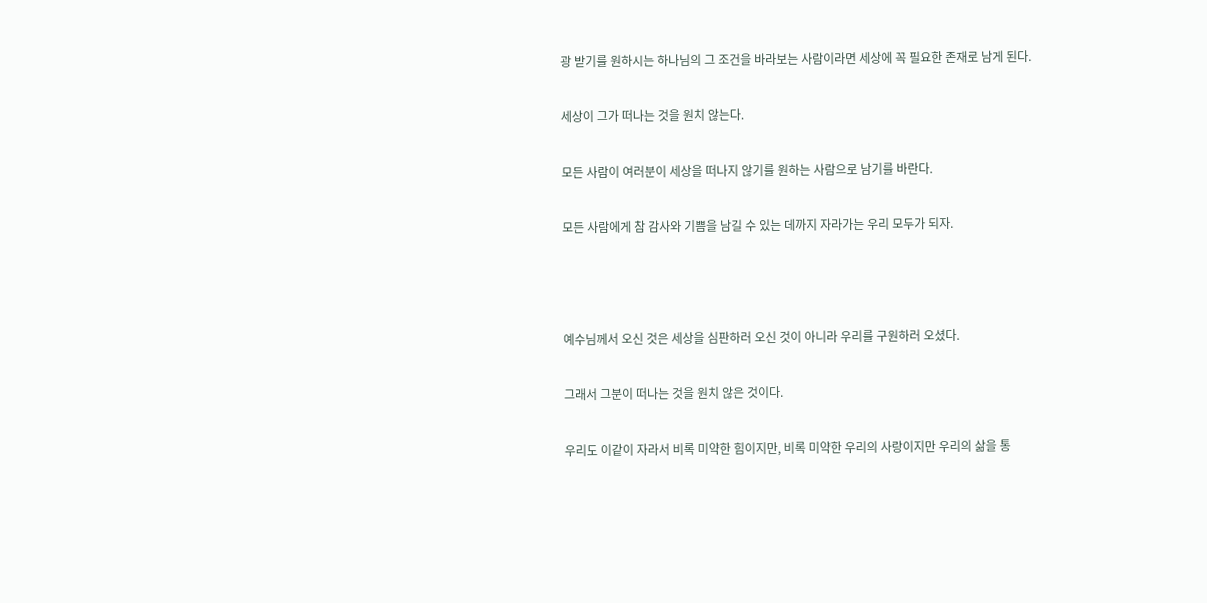광 받기를 원하시는 하나님의 그 조건을 바라보는 사람이라면 세상에 꼭 필요한 존재로 남게 된다.

세상이 그가 떠나는 것을 원치 않는다.

모든 사람이 여러분이 세상을 떠나지 않기를 원하는 사람으로 남기를 바란다.

모든 사람에게 참 감사와 기쁨을 남길 수 있는 데까지 자라가는 우리 모두가 되자.



예수님께서 오신 것은 세상을 심판하러 오신 것이 아니라 우리를 구원하러 오셨다.

그래서 그분이 떠나는 것을 원치 않은 것이다.

우리도 이같이 자라서 비록 미약한 힘이지만, 비록 미약한 우리의 사랑이지만 우리의 삶을 통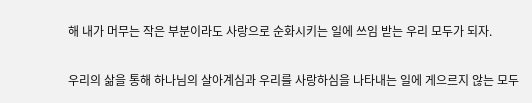해 내가 머무는 작은 부분이라도 사랑으로 순화시키는 일에 쓰임 받는 우리 모두가 되자.

우리의 삶을 통해 하나님의 살아계심과 우리를 사랑하심을 나타내는 일에 게으르지 않는 모두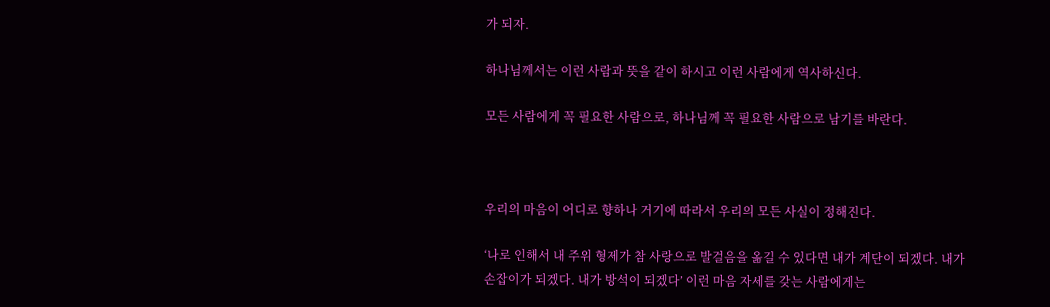가 되자.

하나님께서는 이런 사람과 뜻을 같이 하시고 이런 사람에게 역사하신다.

모든 사람에게 꼭 필요한 사람으로, 하나님께 꼭 필요한 사람으로 남기를 바란다.



우리의 마음이 어디로 향하나 거기에 따라서 우리의 모든 사실이 정해진다.

‘나로 인해서 내 주위 형제가 참 사랑으로 발걸음을 옮길 수 있다면 내가 계단이 되겠다. 내가 손잡이가 되겠다. 내가 방석이 되겠다’ 이런 마음 자세를 갖는 사람에게는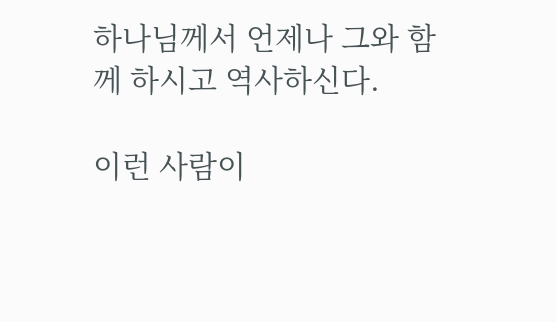하나님께서 언제나 그와 함께 하시고 역사하신다.

이런 사람이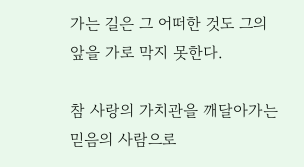가는 길은 그 어떠한 것도 그의 앞을 가로 막지 못한다.

참 사랑의 가치관을 깨달아가는 믿음의 사람으로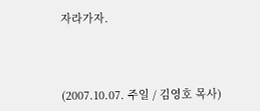자라가자.



(2007.10.07. 주일 / 김영호 목사)